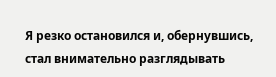Я резко остановился и, обернувшись, стал внимательно разглядывать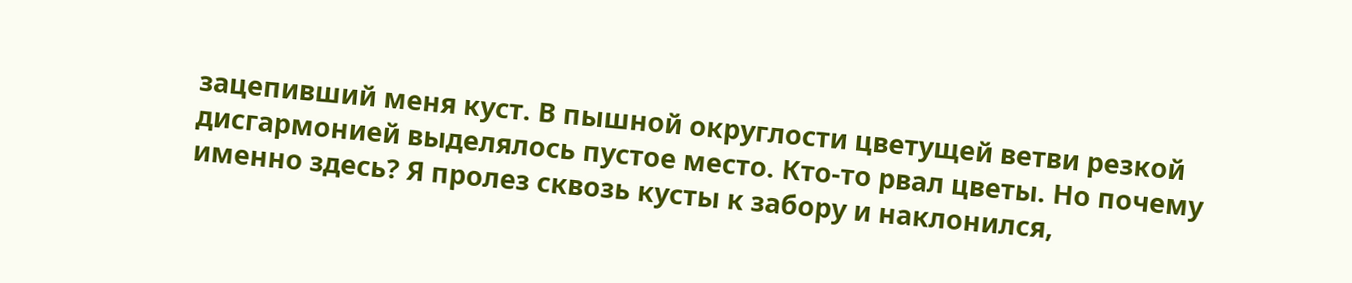зацепивший меня куст. В пышной округлости цветущей ветви резкой дисгармонией выделялось пустое место. Кто-то рвал цветы. Но почему именно здесь? Я пролез сквозь кусты к забору и наклонился,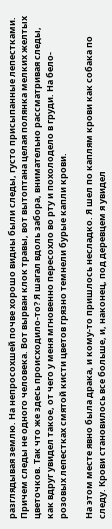разглядывая землю. На непросохшей почве хорошо видны были следы, густо присыпанные лепестками. Причем следы не одного человека. Вот вырван клок травы, вот вытоптана целая полянка мелких желтых цветочков. Так что же здесь происходило-то? Я шагал вдоль забора, внимательно рассматривая следы, как вдруг увидел такое, от чего у меня мгновенно пересохло во рту и похолодело в груди. На бело-розовых лепестках смятой кисти цветов грязно темнели бурые капли крови.

На этом месте явно была драка, и кому-то пришлось несладко. Я шел по каплям крови как собака по следу. Крови становилось все больше, и, наконец, под деревцем я увидел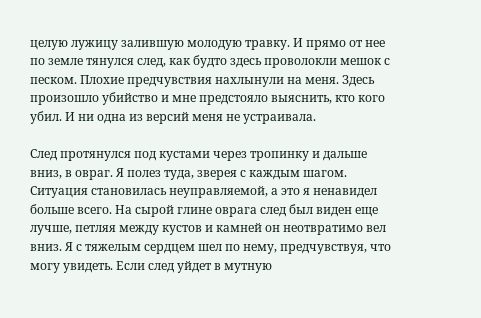целую лужицу залившую молодую травку. И прямо от нее по земле тянулся след, как будто здесь проволокли мешок с песком. Плохие предчувствия нахлынули на меня. Здесь произошло убийство и мне предстояло выяснить, кто кого убил. И ни одна из версий меня не устраивала.

След протянулся под кустами через тропинку и дальше вниз, в овраг. Я полез туда, зверея с каждым шагом. Ситуация становилась неуправляемой, а это я ненавидел больше всего. На сырой глине оврага след был виден еще лучше, петляя между кустов и камней он неотвратимо вел вниз. Я с тяжелым сердцем шел по нему, предчувствуя, что могу увидеть. Если след уйдет в мутную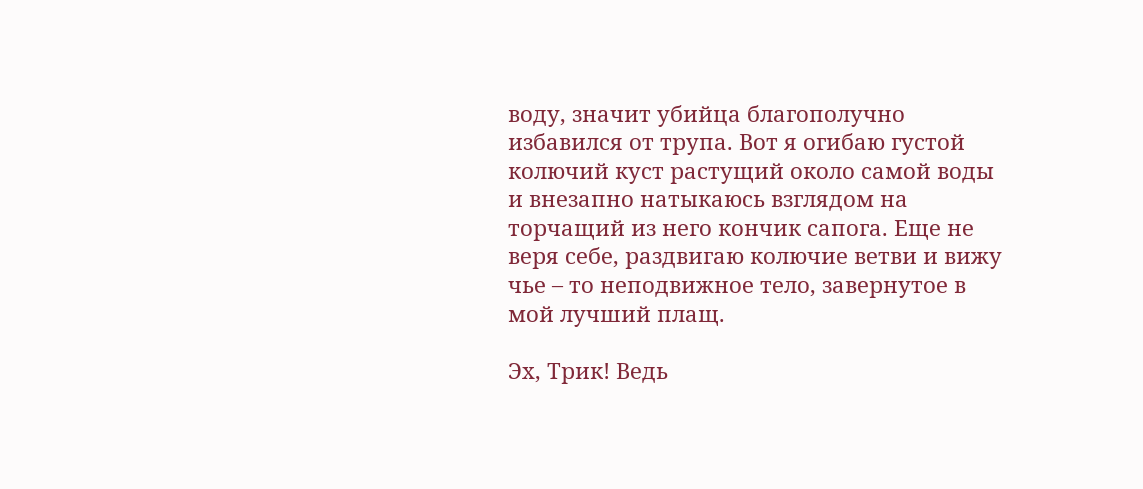воду, значит убийца благополучно избавился от трупа. Вот я огибаю густой колючий куст растущий около самой воды и внезапно натыкаюсь взглядом на торчащий из него кончик сапога. Еще не веря себе, раздвигаю колючие ветви и вижу чье – то неподвижное тело, завернутое в мой лучший плащ.

Эх, Трик! Ведь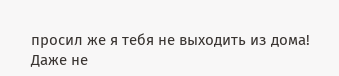просил же я тебя не выходить из дома! Даже не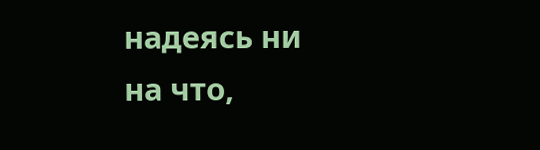надеясь ни на что,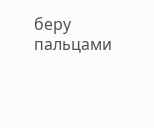беру пальцами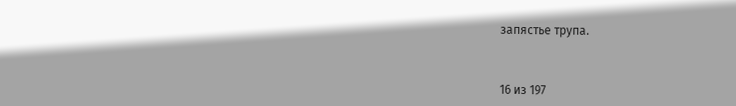запястье трупа.



16 из 197